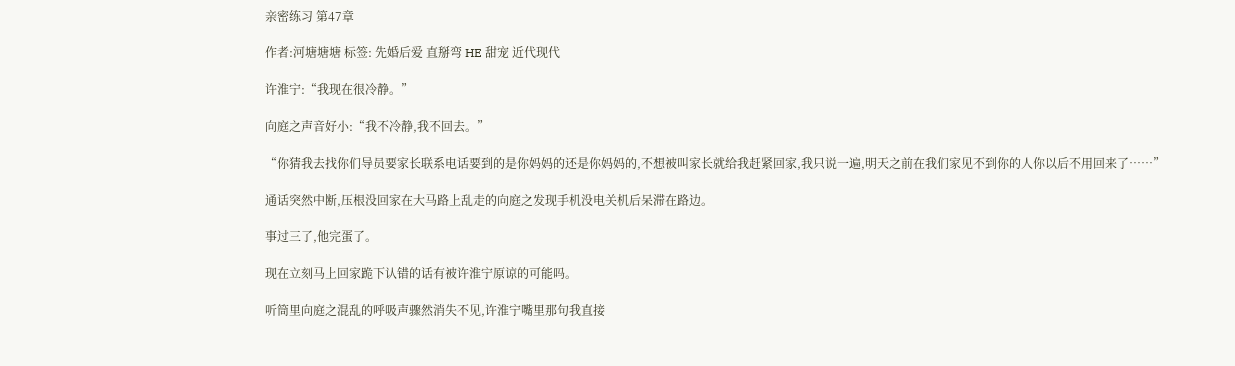亲密练习 第47章

作者:河塘塘塘 标签: 先婚后爱 直掰弯 HE 甜宠 近代现代

许淮宁:“我现在很冷静。”

向庭之声音好小:“我不冷静,我不回去。”

“你猜我去找你们导员要家长联系电话要到的是你妈妈的还是你妈妈的,不想被叫家长就给我赶紧回家,我只说一遍,明天之前在我们家见不到你的人你以后不用回来了……”

通话突然中断,压根没回家在大马路上乱走的向庭之发现手机没电关机后呆滞在路边。

事过三了,他完蛋了。

现在立刻马上回家跪下认错的话有被许淮宁原谅的可能吗。

听筒里向庭之混乱的呼吸声骤然消失不见,许淮宁嘴里那句我直接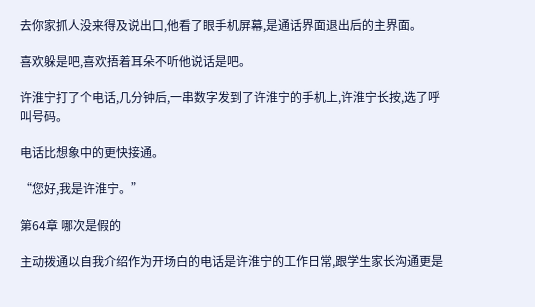去你家抓人没来得及说出口,他看了眼手机屏幕,是通话界面退出后的主界面。

喜欢躲是吧,喜欢捂着耳朵不听他说话是吧。

许淮宁打了个电话,几分钟后,一串数字发到了许淮宁的手机上,许淮宁长按,选了呼叫号码。

电话比想象中的更快接通。

“您好,我是许淮宁。”

第64章 哪次是假的

主动拨通以自我介绍作为开场白的电话是许淮宁的工作日常,跟学生家长沟通更是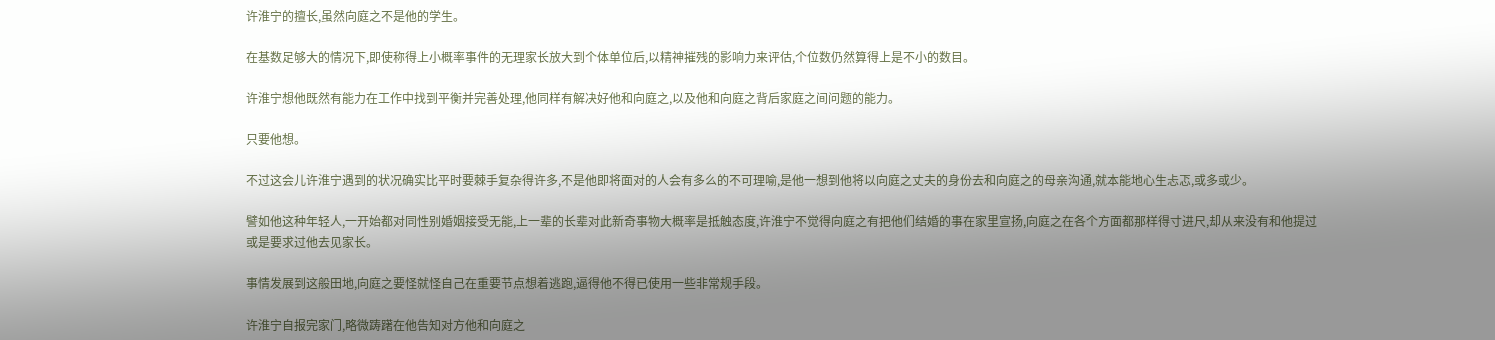许淮宁的擅长,虽然向庭之不是他的学生。

在基数足够大的情况下,即使称得上小概率事件的无理家长放大到个体单位后,以精神摧残的影响力来评估,个位数仍然算得上是不小的数目。

许淮宁想他既然有能力在工作中找到平衡并完善处理,他同样有解决好他和向庭之,以及他和向庭之背后家庭之间问题的能力。

只要他想。

不过这会儿许淮宁遇到的状况确实比平时要棘手复杂得许多,不是他即将面对的人会有多么的不可理喻,是他一想到他将以向庭之丈夫的身份去和向庭之的母亲沟通,就本能地心生忐忑,或多或少。

譬如他这种年轻人,一开始都对同性别婚姻接受无能,上一辈的长辈对此新奇事物大概率是抵触态度,许淮宁不觉得向庭之有把他们结婚的事在家里宣扬,向庭之在各个方面都那样得寸进尺,却从来没有和他提过或是要求过他去见家长。

事情发展到这般田地,向庭之要怪就怪自己在重要节点想着逃跑,逼得他不得已使用一些非常规手段。

许淮宁自报完家门,略微踌躇在他告知对方他和向庭之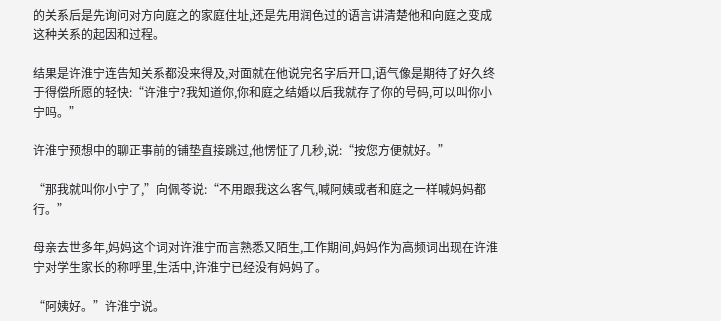的关系后是先询问对方向庭之的家庭住址,还是先用润色过的语言讲清楚他和向庭之变成这种关系的起因和过程。

结果是许淮宁连告知关系都没来得及,对面就在他说完名字后开口,语气像是期待了好久终于得偿所愿的轻快:“许淮宁?我知道你,你和庭之结婚以后我就存了你的号码,可以叫你小宁吗。”

许淮宁预想中的聊正事前的铺垫直接跳过,他愣怔了几秒,说:“按您方便就好。”

“那我就叫你小宁了,”向佩苓说:“不用跟我这么客气,喊阿姨或者和庭之一样喊妈妈都行。”

母亲去世多年,妈妈这个词对许淮宁而言熟悉又陌生,工作期间,妈妈作为高频词出现在许淮宁对学生家长的称呼里,生活中,许淮宁已经没有妈妈了。

“阿姨好。”许淮宁说。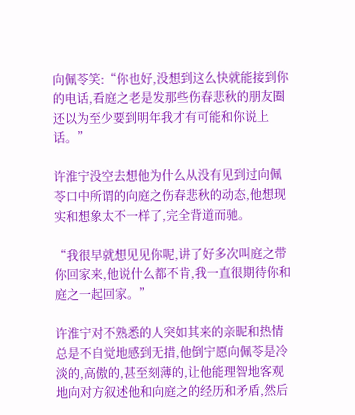向佩苓笑:“你也好,没想到这么快就能接到你的电话,看庭之老是发那些伤春悲秋的朋友圈还以为至少要到明年我才有可能和你说上话。”

许淮宁没空去想他为什么从没有见到过向佩苓口中所谓的向庭之伤春悲秋的动态,他想现实和想象太不一样了,完全背道而驰。

“我很早就想见见你呢,讲了好多次叫庭之带你回家来,他说什么都不肯,我一直很期待你和庭之一起回家。”

许淮宁对不熟悉的人突如其来的亲昵和热情总是不自觉地感到无措,他倒宁愿向佩苓是冷淡的,高傲的,甚至刻薄的,让他能理智地客观地向对方叙述他和向庭之的经历和矛盾,然后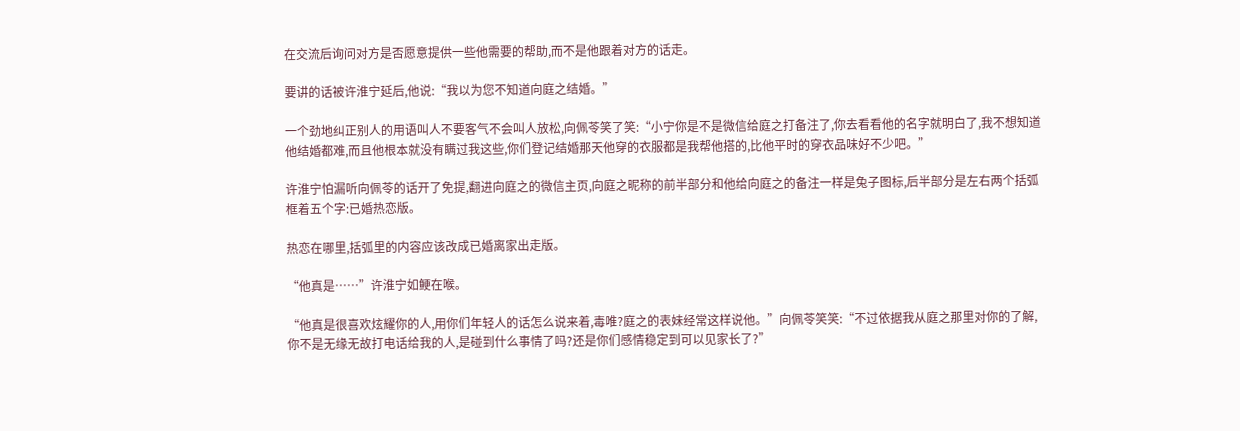在交流后询问对方是否愿意提供一些他需要的帮助,而不是他跟着对方的话走。

要讲的话被许淮宁延后,他说:“我以为您不知道向庭之结婚。”

一个劲地纠正别人的用语叫人不要客气不会叫人放松,向佩苓笑了笑:“小宁你是不是微信给庭之打备注了,你去看看他的名字就明白了,我不想知道他结婚都难,而且他根本就没有瞒过我这些,你们登记结婚那天他穿的衣服都是我帮他搭的,比他平时的穿衣品味好不少吧。”

许淮宁怕漏听向佩苓的话开了免提,翻进向庭之的微信主页,向庭之昵称的前半部分和他给向庭之的备注一样是兔子图标,后半部分是左右两个括弧框着五个字:已婚热恋版。

热恋在哪里,括弧里的内容应该改成已婚离家出走版。

“他真是……”许淮宁如鲠在喉。

“他真是很喜欢炫耀你的人,用你们年轻人的话怎么说来着,毒唯?庭之的表妹经常这样说他。”向佩苓笑笑:“不过依据我从庭之那里对你的了解,你不是无缘无故打电话给我的人,是碰到什么事情了吗?还是你们感情稳定到可以见家长了?”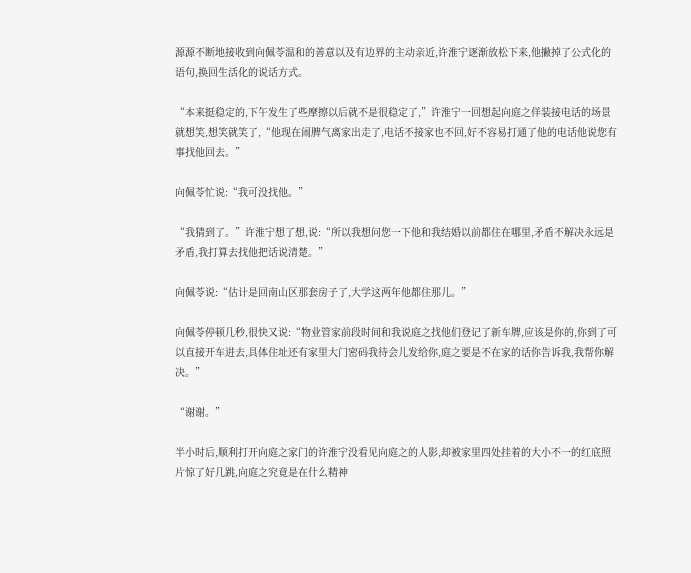源源不断地接收到向佩苓温和的善意以及有边界的主动亲近,许淮宁逐渐放松下来,他撇掉了公式化的语句,换回生活化的说话方式。

“本来挺稳定的,下午发生了些摩擦以后就不是很稳定了,”许淮宁一回想起向庭之佯装接电话的场景就想笑,想笑就笑了,“他现在闹脾气离家出走了,电话不接家也不回,好不容易打通了他的电话他说您有事找他回去。”

向佩苓忙说:“我可没找他。”

“我猜到了。”许淮宁想了想,说:“所以我想问您一下他和我结婚以前都住在哪里,矛盾不解决永远是矛盾,我打算去找他把话说清楚。”

向佩苓说:“估计是回南山区那套房子了,大学这两年他都住那儿。”

向佩苓停顿几秒,很快又说:“物业管家前段时间和我说庭之找他们登记了新车牌,应该是你的,你到了可以直接开车进去,具体住址还有家里大门密码我待会儿发给你,庭之要是不在家的话你告诉我,我帮你解决。”

“谢谢。”

半小时后,顺利打开向庭之家门的许淮宁没看见向庭之的人影,却被家里四处挂着的大小不一的红底照片惊了好几跳,向庭之究竟是在什么精神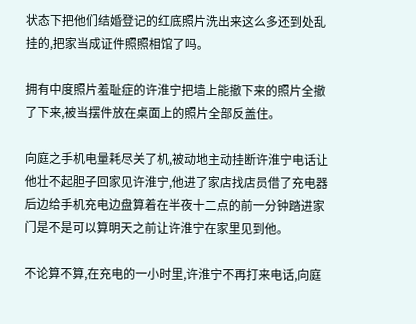状态下把他们结婚登记的红底照片洗出来这么多还到处乱挂的,把家当成证件照照相馆了吗。

拥有中度照片羞耻症的许淮宁把墙上能撤下来的照片全撤了下来,被当摆件放在桌面上的照片全部反盖住。

向庭之手机电量耗尽关了机,被动地主动挂断许淮宁电话让他壮不起胆子回家见许淮宁,他进了家店找店员借了充电器后边给手机充电边盘算着在半夜十二点的前一分钟踏进家门是不是可以算明天之前让许淮宁在家里见到他。

不论算不算,在充电的一小时里,许淮宁不再打来电话,向庭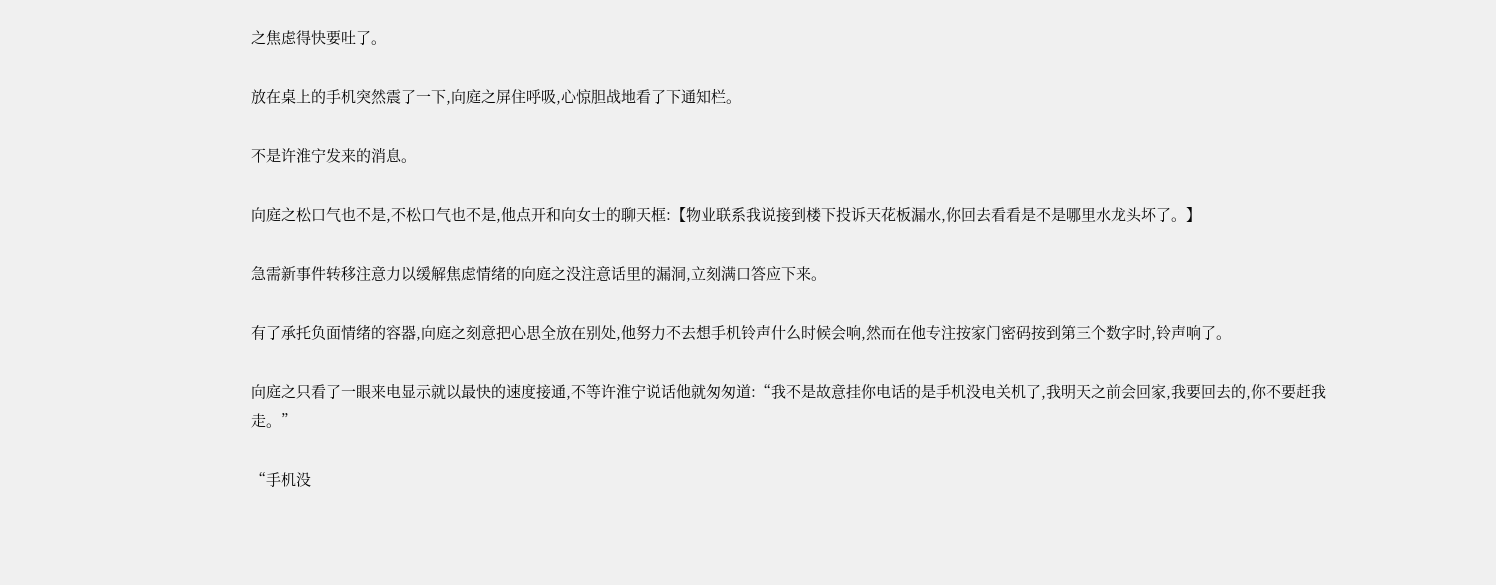之焦虑得快要吐了。

放在桌上的手机突然震了一下,向庭之屏住呼吸,心惊胆战地看了下通知栏。

不是许淮宁发来的消息。

向庭之松口气也不是,不松口气也不是,他点开和向女士的聊天框:【物业联系我说接到楼下投诉天花板漏水,你回去看看是不是哪里水龙头坏了。】

急需新事件转移注意力以缓解焦虑情绪的向庭之没注意话里的漏洞,立刻满口答应下来。

有了承托负面情绪的容器,向庭之刻意把心思全放在别处,他努力不去想手机铃声什么时候会响,然而在他专注按家门密码按到第三个数字时,铃声响了。

向庭之只看了一眼来电显示就以最快的速度接通,不等许淮宁说话他就匆匆道:“我不是故意挂你电话的是手机没电关机了,我明天之前会回家,我要回去的,你不要赶我走。”

“手机没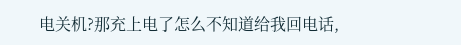电关机?那充上电了怎么不知道给我回电话,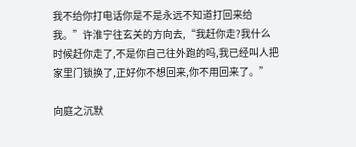我不给你打电话你是不是永远不知道打回来给我。”许淮宁往玄关的方向去,“我赶你走?我什么时候赶你走了,不是你自己往外跑的吗,我已经叫人把家里门锁换了,正好你不想回来,你不用回来了。”

向庭之沉默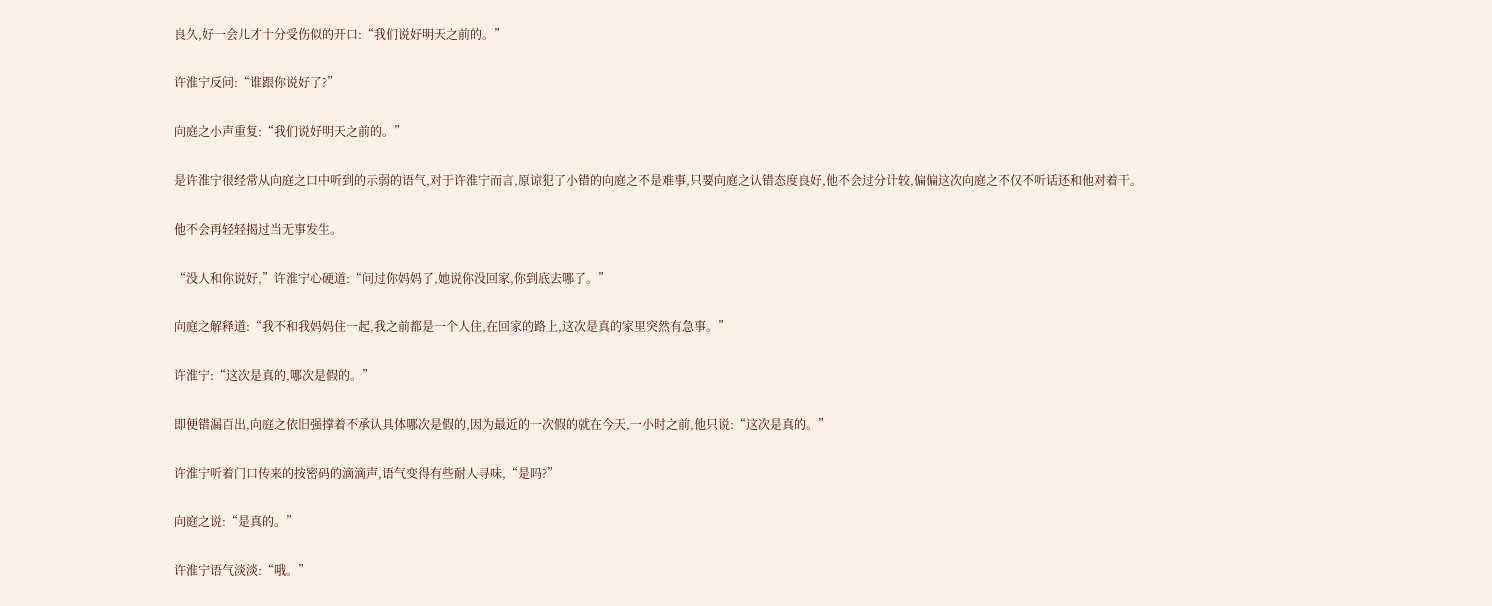良久,好一会儿才十分受伤似的开口:“我们说好明天之前的。”

许淮宁反问:“谁跟你说好了?”

向庭之小声重复:“我们说好明天之前的。”

是许淮宁很经常从向庭之口中听到的示弱的语气,对于许淮宁而言,原谅犯了小错的向庭之不是难事,只要向庭之认错态度良好,他不会过分计较,偏偏这次向庭之不仅不听话还和他对着干。

他不会再轻轻揭过当无事发生。

“没人和你说好,”许淮宁心硬道:“问过你妈妈了,她说你没回家,你到底去哪了。”

向庭之解释道:“我不和我妈妈住一起,我之前都是一个人住,在回家的路上,这次是真的家里突然有急事。”

许淮宁:“这次是真的,哪次是假的。”

即便错漏百出,向庭之依旧强撑着不承认具体哪次是假的,因为最近的一次假的就在今天,一小时之前,他只说:“这次是真的。”

许淮宁听着门口传来的按密码的滴滴声,语气变得有些耐人寻味,“是吗?”

向庭之说:“是真的。”

许淮宁语气淡淡:“哦。”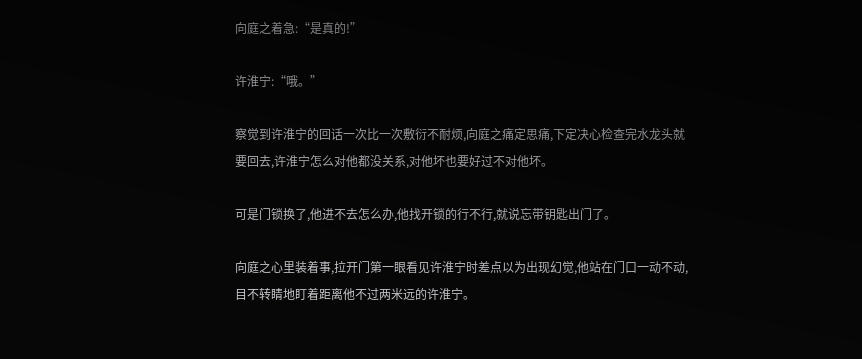向庭之着急:“是真的!”

许淮宁:“哦。”

察觉到许淮宁的回话一次比一次敷衍不耐烦,向庭之痛定思痛,下定决心检查完水龙头就要回去,许淮宁怎么对他都没关系,对他坏也要好过不对他坏。

可是门锁换了,他进不去怎么办,他找开锁的行不行,就说忘带钥匙出门了。

向庭之心里装着事,拉开门第一眼看见许淮宁时差点以为出现幻觉,他站在门口一动不动,目不转睛地盯着距离他不过两米远的许淮宁。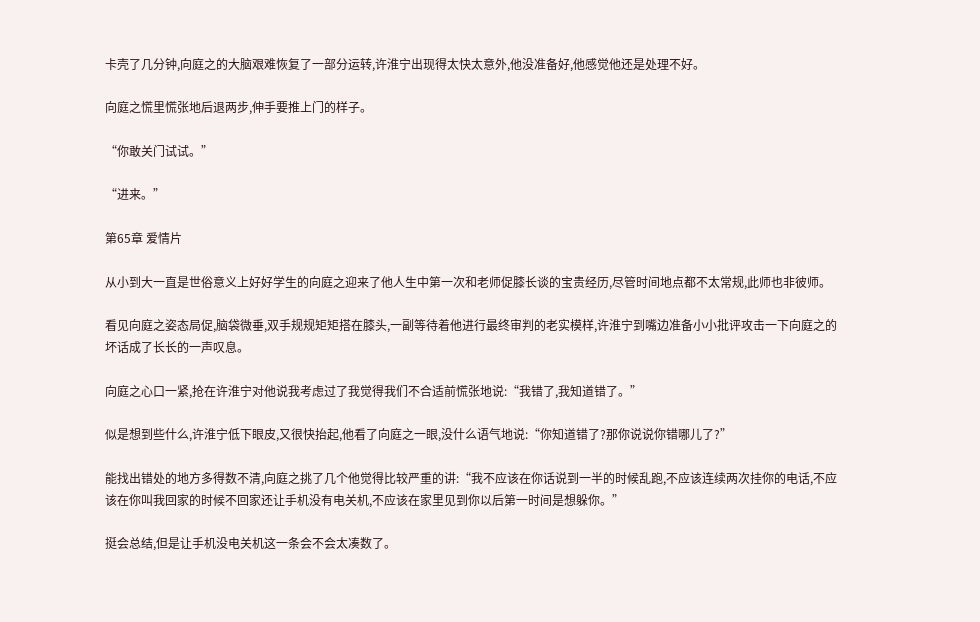卡壳了几分钟,向庭之的大脑艰难恢复了一部分运转,许淮宁出现得太快太意外,他没准备好,他感觉他还是处理不好。

向庭之慌里慌张地后退两步,伸手要推上门的样子。

“你敢关门试试。”

“进来。”

第65章 爱情片

从小到大一直是世俗意义上好好学生的向庭之迎来了他人生中第一次和老师促膝长谈的宝贵经历,尽管时间地点都不太常规,此师也非彼师。

看见向庭之姿态局促,脑袋微垂,双手规规矩矩搭在膝头,一副等待着他进行最终审判的老实模样,许淮宁到嘴边准备小小批评攻击一下向庭之的坏话成了长长的一声叹息。

向庭之心口一紧,抢在许淮宁对他说我考虑过了我觉得我们不合适前慌张地说:“我错了,我知道错了。”

似是想到些什么,许淮宁低下眼皮,又很快抬起,他看了向庭之一眼,没什么语气地说:“你知道错了?那你说说你错哪儿了?”

能找出错处的地方多得数不清,向庭之挑了几个他觉得比较严重的讲:“我不应该在你话说到一半的时候乱跑,不应该连续两次挂你的电话,不应该在你叫我回家的时候不回家还让手机没有电关机,不应该在家里见到你以后第一时间是想躲你。”

挺会总结,但是让手机没电关机这一条会不会太凑数了。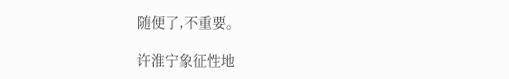随便了,不重要。

许淮宁象征性地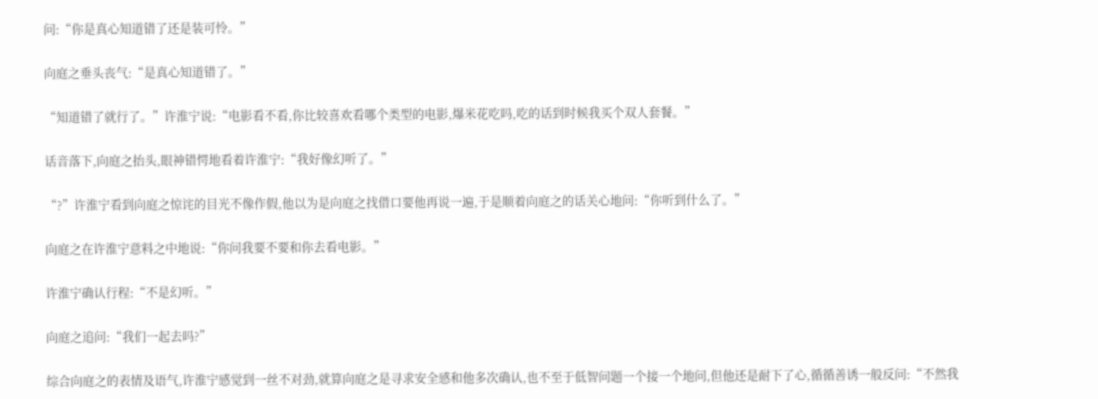问:“你是真心知道错了还是装可怜。”

向庭之垂头丧气:“是真心知道错了。”

“知道错了就行了。”许淮宁说:“电影看不看,你比较喜欢看哪个类型的电影,爆米花吃吗,吃的话到时候我买个双人套餐。”

话音落下,向庭之抬头,眼神错愕地看着许淮宁:“我好像幻听了。”

“?”许淮宁看到向庭之惊诧的目光不像作假,他以为是向庭之找借口要他再说一遍,于是顺着向庭之的话关心地问:“你听到什么了。”

向庭之在许淮宁意料之中地说:“你问我要不要和你去看电影。”

许淮宁确认行程:“不是幻听。”

向庭之追问:“我们一起去吗?”

综合向庭之的表情及语气,许淮宁感觉到一丝不对劲,就算向庭之是寻求安全感和他多次确认,也不至于低智问题一个接一个地问,但他还是耐下了心,循循善诱一般反问:“不然我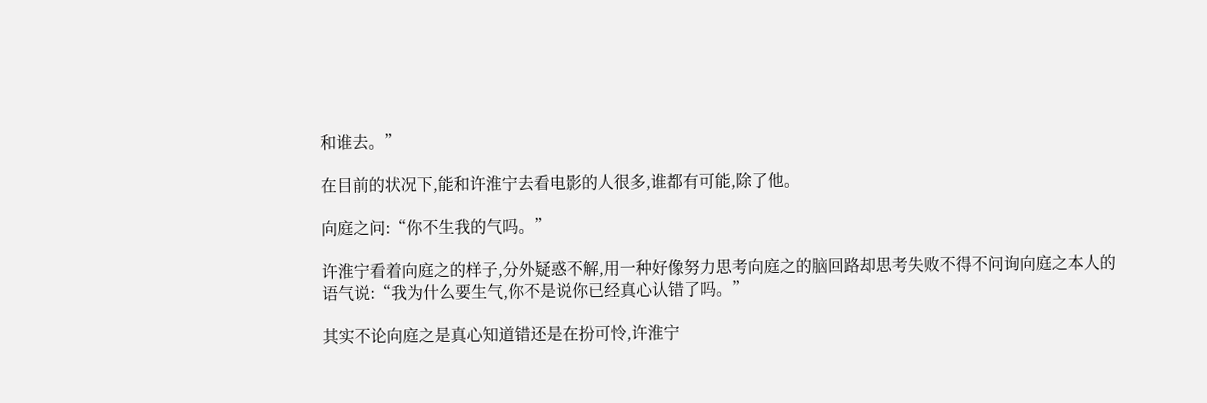和谁去。”

在目前的状况下,能和许淮宁去看电影的人很多,谁都有可能,除了他。

向庭之问:“你不生我的气吗。”

许淮宁看着向庭之的样子,分外疑惑不解,用一种好像努力思考向庭之的脑回路却思考失败不得不问询向庭之本人的语气说:“我为什么要生气,你不是说你已经真心认错了吗。”

其实不论向庭之是真心知道错还是在扮可怜,许淮宁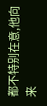都不特别在意,他向来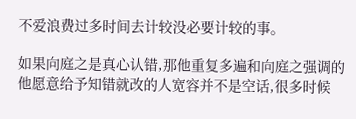不爱浪费过多时间去计较没必要计较的事。

如果向庭之是真心认错,那他重复多遍和向庭之强调的他愿意给予知错就改的人宽容并不是空话,很多时候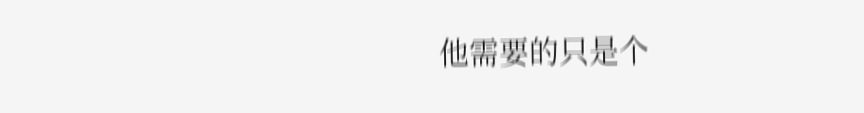他需要的只是个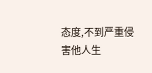态度,不到严重侵害他人生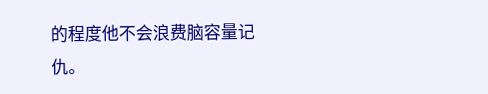的程度他不会浪费脑容量记仇。